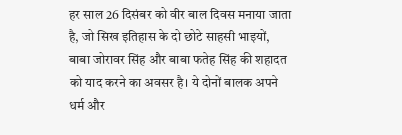हर साल 26 दिसंबर को वीर बाल दिवस मनाया जाता है, जो सिख इतिहास के दो छोटे साहसी भाइयों, बाबा जोरावर सिंह और बाबा फतेह सिंह की शहादत को याद करने का अवसर है। ये दोनों बालक अपने धर्म और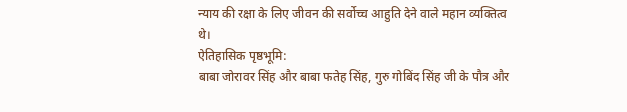न्याय की रक्षा के लिए जीवन की सर्वोच्च आहुति देने वाले महान व्यक्तित्व थे।
ऐतिहासिक पृष्ठभूमि:
बाबा जोरावर सिंह और बाबा फतेह सिंह, गुरु गोबिंद सिंह जी के पौत्र और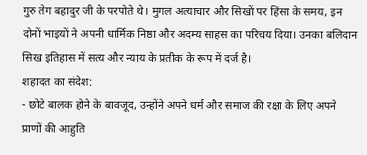गुरु तेग बहादुर जी के परपोते थे। मुगल अत्याचार और सिखों पर हिंसा के समय, इन दोनों भाइयों ने अपनी धार्मिक निष्ठा और अदम्य साहस का परिचय दिया। उनका बलिदान सिख इतिहास में सत्य और न्याय के प्रतीक के रूप में दर्ज है।
शहादत का संदेश:
- छोटे बालक होने के बावजूद, उन्होंने अपने धर्म और समाज की रक्षा के लिए अपने प्राणों की आहुति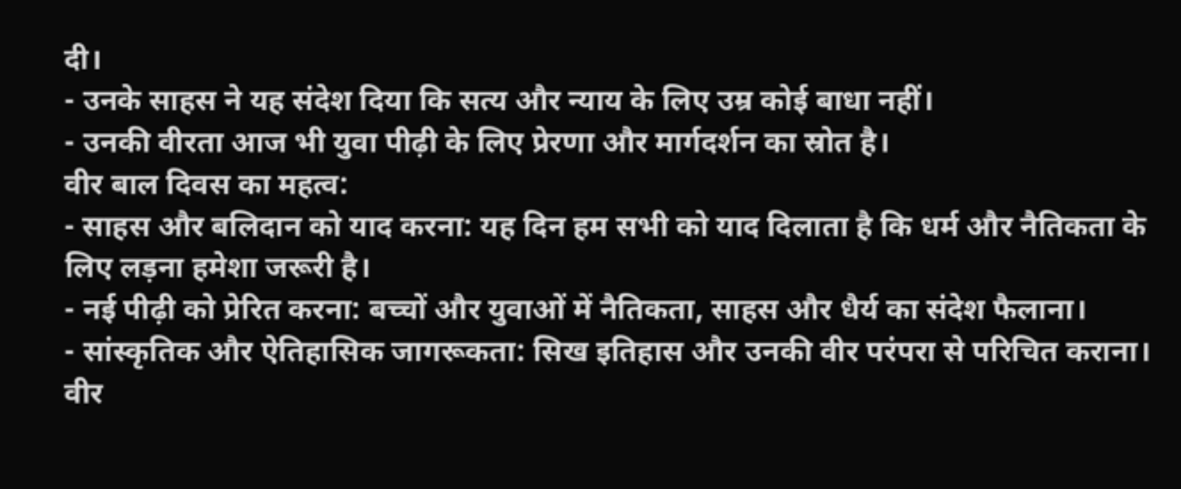दी।
- उनके साहस ने यह संदेश दिया कि सत्य और न्याय के लिए उम्र कोई बाधा नहीं।
- उनकी वीरता आज भी युवा पीढ़ी के लिए प्रेरणा और मार्गदर्शन का स्रोत है।
वीर बाल दिवस का महत्व:
- साहस और बलिदान को याद करना: यह दिन हम सभी को याद दिलाता है कि धर्म और नैतिकता के लिए लड़ना हमेशा जरूरी है।
- नई पीढ़ी को प्रेरित करना: बच्चों और युवाओं में नैतिकता, साहस और धैर्य का संदेश फैलाना।
- सांस्कृतिक और ऐतिहासिक जागरूकता: सिख इतिहास और उनकी वीर परंपरा से परिचित कराना।
वीर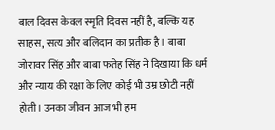बाल दिवस केवल स्मृति दिवस नहीं है, बल्कि यह साहस, सत्य और बलिदान का प्रतीक है। बाबा जोरावर सिंह और बाबा फतेह सिंह ने दिखाया कि धर्म और न्याय की रक्षा के लिए कोई भी उम्र छोटी नहीं होती। उनका जीवन आज भी हम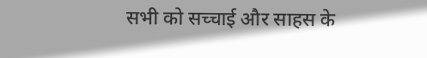सभी को सच्चाई और साहस के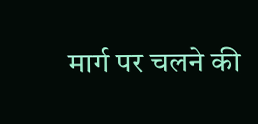मार्ग पर चलने की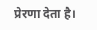प्रेरणा देता है।